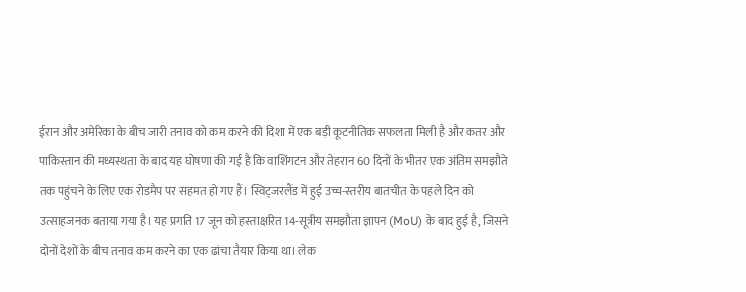ईरान और अमेरिका के बीच जारी तनाव को कम करने की दिशा में एक बड़ी कूटनीतिक सफलता मिली है और कतर और पाकिस्तान की मध्यस्थता के बाद यह घोषणा की गई है कि वाशिंगटन और तेहरान 60 दिनों के भीतर एक अंतिम समझौते तक पहुंचने के लिए एक रोडमैप पर सहमत हो गए हैं। स्विट्जरलैंड में हुई उच्च-स्तरीय बातचीत के पहले दिन को उत्साहजनक बताया गया है। यह प्रगति 17 जून को हस्ताक्षरित 14-सूत्रीय समझौता ज्ञापन (MoU) के बाद हुई है, जिसने दोनों देशों के बीच तनाव कम करने का एक ढांचा तैयार किया था। लेक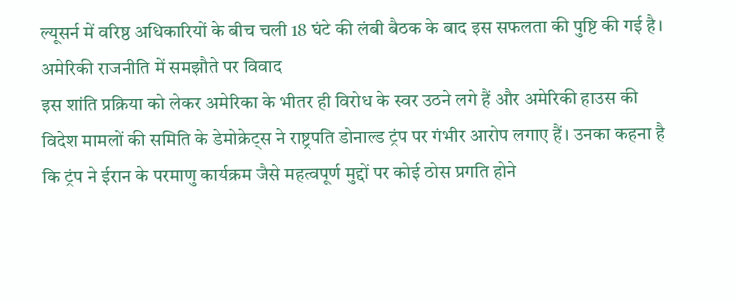ल्यूसर्न में वरिष्ठ अधिकारियों के बीच चली 18 घंटे की लंबी बैठक के बाद इस सफलता की पुष्टि की गई है।
अमेरिकी राजनीति में समझौते पर विवाद
इस शांति प्रक्रिया को लेकर अमेरिका के भीतर ही विरोध के स्वर उठने लगे हैं और अमेरिकी हाउस की विदेश मामलों की समिति के डेमोक्रेट्स ने राष्ट्रपति डोनाल्ड ट्रंप पर गंभीर आरोप लगाए हैं। उनका कहना है कि ट्रंप ने ईरान के परमाणु कार्यक्रम जैसे महत्वपूर्ण मुद्दों पर कोई ठोस प्रगति होने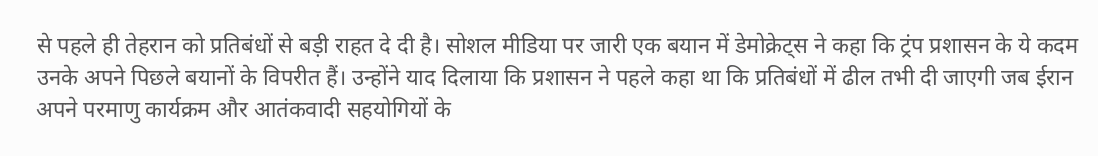से पहले ही तेहरान को प्रतिबंधों से बड़ी राहत दे दी है। सोशल मीडिया पर जारी एक बयान में डेमोक्रेट्स ने कहा कि ट्रंप प्रशासन के ये कदम उनके अपने पिछले बयानों के विपरीत हैं। उन्होंने याद दिलाया कि प्रशासन ने पहले कहा था कि प्रतिबंधों में ढील तभी दी जाएगी जब ईरान अपने परमाणु कार्यक्रम और आतंकवादी सहयोगियों के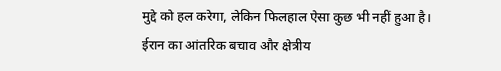मुद्दे को हल करेगा, लेकिन फिलहाल ऐसा कुछ भी नहीं हुआ है।
ईरान का आंतरिक बचाव और क्षेत्रीय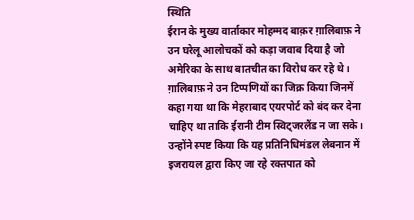स्थिति
ईरान के मुख्य वार्ताकार मोहम्मद बाक़र ग़ालिबाफ़ ने उन घरेलू आलोचकों को कड़ा जवाब दिया है जो अमेरिका के साथ बातचीत का विरोध कर रहे थे। ग़ालिबाफ़ ने उन टिप्पणियों का जिक्र किया जिनमें कहा गया था कि मेहराबाद एयरपोर्ट को बंद कर देना चाहिए था ताकि ईरानी टीम स्विट्जरलैंड न जा सके। उन्होंने स्पष्ट किया कि यह प्रतिनिधिमंडल लेबनान में इजरायल द्वारा किए जा रहे रक्तपात को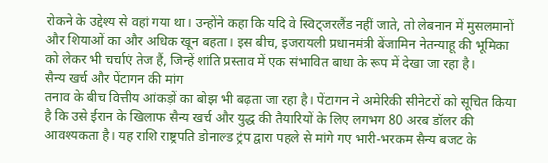रोकने के उद्देश्य से वहां गया था। उन्होंने कहा कि यदि वे स्विट्जरलैंड नहीं जाते, तो लेबनान में मुसलमानों और शियाओं का और अधिक खून बहता। इस बीच, इजरायली प्रधानमंत्री बेंजामिन नेतन्याहू की भूमिका को लेकर भी चर्चाएं तेज हैं, जिन्हें शांति प्रस्ताव में एक संभावित बाधा के रूप में देखा जा रहा है।
सैन्य खर्च और पेंटागन की मांग
तनाव के बीच वित्तीय आंकड़ों का बोझ भी बढ़ता जा रहा है। पेंटागन ने अमेरिकी सीनेटरों को सूचित किया है कि उसे ईरान के खिलाफ सैन्य खर्च और युद्ध की तैयारियों के लिए लगभग 80 अरब डॉलर की आवश्यकता है। यह राशि राष्ट्रपति डोनाल्ड ट्रंप द्वारा पहले से मांगे गए भारी-भरकम सैन्य बजट के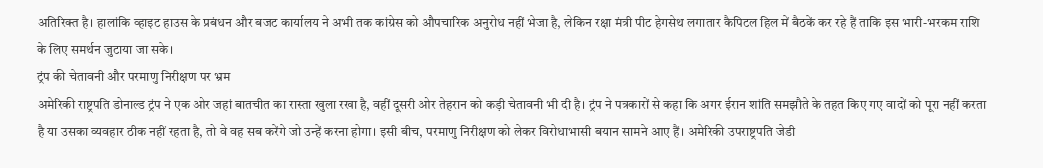अतिरिक्त है। हालांकि व्हाइट हाउस के प्रबंधन और बजट कार्यालय ने अभी तक कांग्रेस को औपचारिक अनुरोध नहीं भेजा है, लेकिन रक्षा मंत्री पीट हेगसेथ लगातार कैपिटल हिल में बैठकें कर रहे हैं ताकि इस भारी-भरकम राशि के लिए समर्थन जुटाया जा सके।
ट्रंप की चेतावनी और परमाणु निरीक्षण पर भ्रम
अमेरिकी राष्ट्रपति डोनाल्ड ट्रंप ने एक ओर जहां बातचीत का रास्ता खुला रखा है, वहीं दूसरी ओर तेहरान को कड़ी चेतावनी भी दी है। ट्रंप ने पत्रकारों से कहा कि अगर ईरान शांति समझौते के तहत किए गए वादों को पूरा नहीं करता है या उसका व्यवहार ठीक नहीं रहता है, तो वे वह सब करेंगे जो उन्हें करना होगा। इसी बीच, परमाणु निरीक्षण को लेकर विरोधाभासी बयान सामने आए हैं। अमेरिकी उपराष्ट्रपति जेडी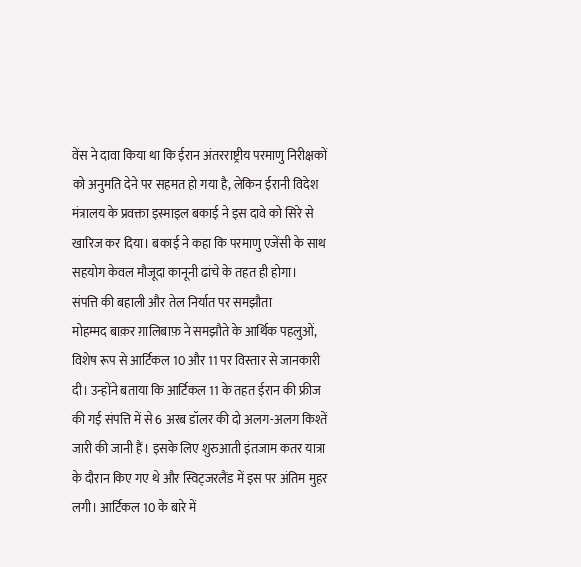वेंस ने दावा किया था कि ईरान अंतरराष्ट्रीय परमाणु निरीक्षकों को अनुमति देने पर सहमत हो गया है, लेकिन ईरानी विदेश मंत्रालय के प्रवक्ता इस्माइल बकाई ने इस दावे को सिरे से खारिज कर दिया। बकाई ने कहा कि परमाणु एजेंसी के साथ सहयोग केवल मौजूदा कानूनी ढांचे के तहत ही होगा।
संपत्ति की बहाली और तेल निर्यात पर समझौता
मोहम्मद बाक़र ग़ालिबाफ़ ने समझौते के आर्थिक पहलुओं, विशेष रूप से आर्टिकल 10 और 11 पर विस्तार से जानकारी दी। उन्होंने बताया कि आर्टिकल 11 के तहत ईरान की फ्रीज की गई संपत्ति में से 6 अरब डॉलर की दो अलग-अलग किश्तें जारी की जानी हैं। इसके लिए शुरुआती इंतजाम कतर यात्रा के दौरान किए गए थे और स्विट्जरलैंड में इस पर अंतिम मुहर लगी। आर्टिकल 10 के बारे में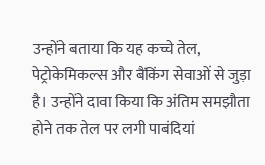उन्होंने बताया कि यह कच्चे तेल, पेट्रोकेमिकल्स और बैंकिंग सेवाओं से जुड़ा है। उन्होंने दावा किया कि अंतिम समझौता होने तक तेल पर लगी पाबंदियां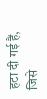हटा दी गई हैं, जिसे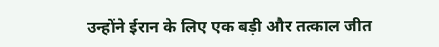उन्होंने ईरान के लिए एक बड़ी और तत्काल जीत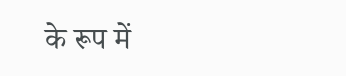के रूप में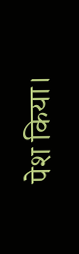पेश किया।